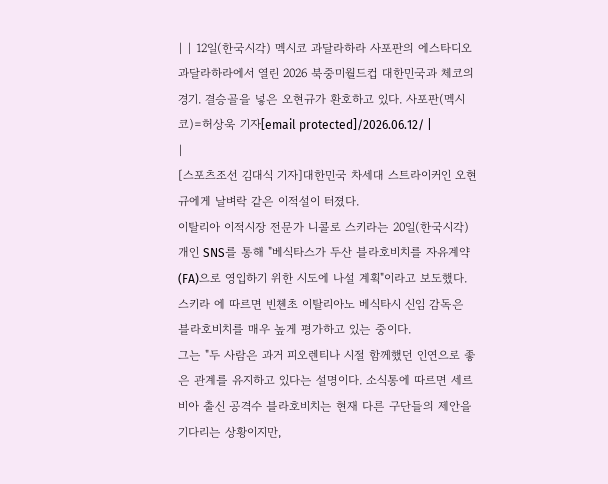| | 12일(한국시각) 멕시코 과달라하라 사포판의 에스타디오 과달라하라에서 열린 2026 북중미월드컵 대한민국과 체코의 경기. 결승골을 넣은 오현규가 환호하고 있다. 사포판(멕시코)=허상욱 기자[email protected]/2026.06.12/ |
|
[스포츠조선 김대식 기자]대한민국 차세대 스트라이커인 오현규에게 날벼락 같은 이적설이 터졌다.
이탈리아 이적시장 전문가 니콜로 스키라는 20일(한국시각) 개인 SNS를 통해 "베식타스가 두산 블라호비치를 자유계약(FA)으로 영입하기 위한 시도에 나설 계획"이라고 보도했다. 스키라 에 따르면 빈첸초 이탈리아노 베식타시 신임 감독은 블라호비치를 매우 높게 평가하고 있는 중이다.
그는 "두 사람은 과거 피오렌티나 시절 함께했던 인연으로 좋은 관계를 유지하고 있다는 설명이다. 소식통에 따르면 세르비아 출신 공격수 블라호비치는 현재 다른 구단들의 제안을 기다리는 상황이지만,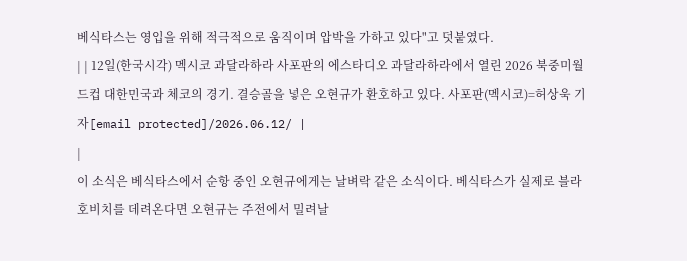베식타스는 영입을 위해 적극적으로 움직이며 압박을 가하고 있다"고 덧붙였다.
| | 12일(한국시각) 멕시코 과달라하라 사포판의 에스타디오 과달라하라에서 열린 2026 북중미월드컵 대한민국과 체코의 경기. 결승골을 넣은 오현규가 환호하고 있다. 사포판(멕시코)=허상욱 기자[email protected]/2026.06.12/ |
|
이 소식은 베식타스에서 순항 중인 오현규에게는 날벼락 같은 소식이다. 베식타스가 실제로 블라호비치를 데려온다면 오현규는 주전에서 밀려날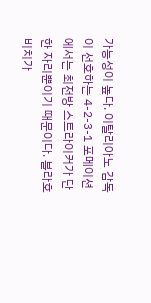가능성이 높다. 이탈리아노 감독이 선호하는 4-2-3-1 포메이션에서는 최전방 스트라이커가 단 한 자리뿐이기 때문이다. 블라호비치가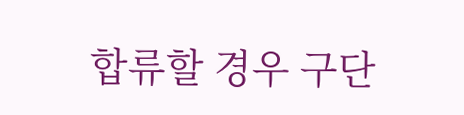합류할 경우 구단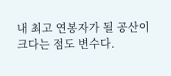내 최고 연봉자가 될 공산이 크다는 점도 변수다.